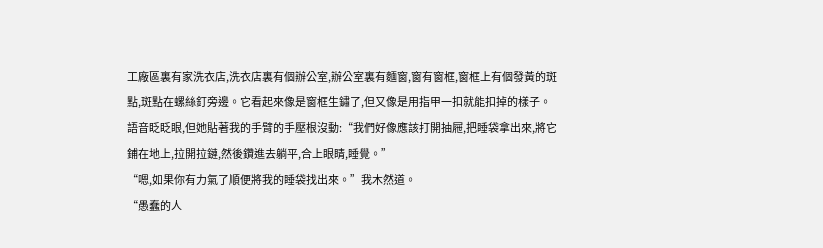工廠區裏有家洗衣店,洗衣店裏有個辦公室,辦公室裏有麵窗,窗有窗框,窗框上有個發黃的斑點,斑點在螺絲釘旁邊。它看起來像是窗框生鏽了,但又像是用指甲一扣就能扣掉的樣子。
語音眨眨眼,但她貼著我的手臂的手壓根沒動:“我們好像應該打開抽屜,把睡袋拿出來,將它鋪在地上,拉開拉鏈,然後鑽進去躺平,合上眼睛,睡覺。”
“嗯,如果你有力氣了順便將我的睡袋找出來。”我木然道。
“愚蠢的人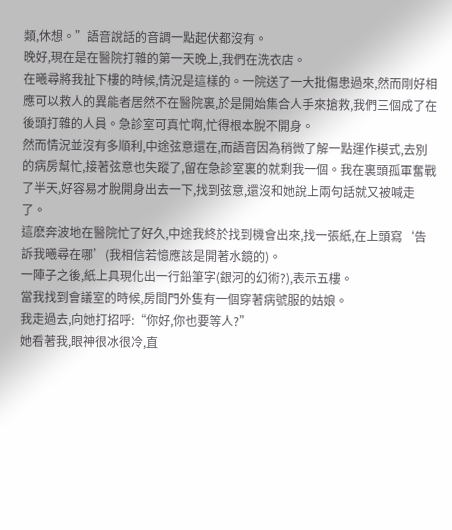類,休想。”語音說話的音調一點起伏都沒有。
晚好,現在是在醫院打雜的第一天晚上,我們在洗衣店。
在曦尋將我扯下樓的時候,情況是這樣的。一院送了一大批傷患過來,然而剛好相應可以救人的異能者居然不在醫院裏,於是開始集合人手來搶救,我們三個成了在後頭打雜的人員。急診室可真忙啊,忙得根本脫不開身。
然而情況並沒有多順利,中途弦意還在,而語音因為稍微了解一點運作模式,去別的病房幫忙,接著弦意也失蹤了,留在急診室裏的就剩我一個。我在裏頭孤軍奮戰了半天,好容易才脫開身出去一下,找到弦意,還沒和她說上兩句話就又被喊走了。
這麽奔波地在醫院忙了好久,中途我終於找到機會出來,找一張紙,在上頭寫‘告訴我曦尋在哪’(我相信若憶應該是開著水鏡的)。
一陣子之後,紙上具現化出一行鉛筆字(銀河的幻術?),表示五樓。
當我找到會議室的時候,房間門外隻有一個穿著病號服的姑娘。
我走過去,向她打招呼:“你好,你也要等人?”
她看著我,眼神很冰很冷,直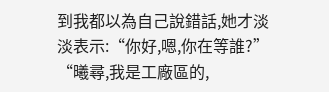到我都以為自己說錯話,她才淡淡表示:“你好,嗯,你在等誰?”
“曦尋,我是工廠區的,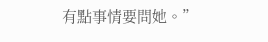有點事情要問她。”